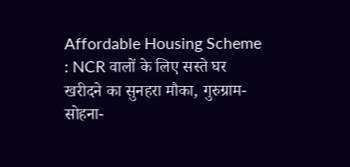Affordable Housing Scheme : NCR वालों के लिए सस्ते घर खरीदने का सुनहरा मौका, गुरुग्राम-सोहना-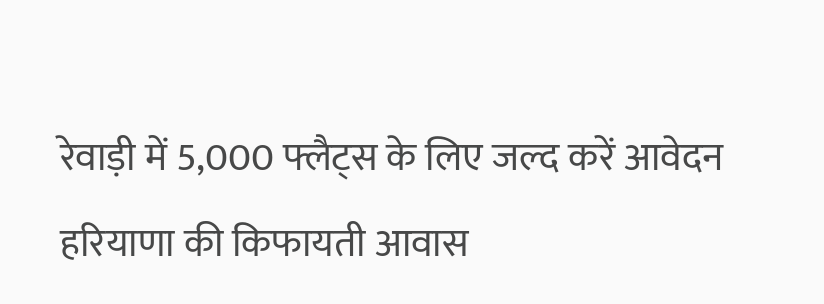रेवाड़ी में 5,000 फ्लैट्स के लिए जल्द करें आवेदन
हरियाणा की किफायती आवास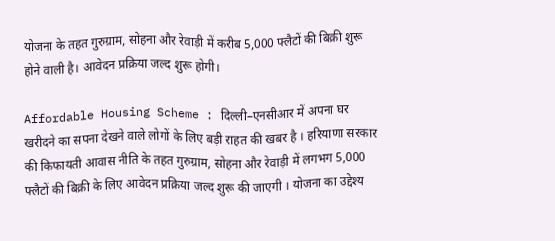योजना के तहत गुरुग्राम, सोहना और रेवाड़ी में करीब 5,000 फ्लैटों की बिक्री शुरू होने वाली है। आवेदन प्रक्रिया जल्द शुरू होगी।

Affordable Housing Scheme : दिल्ली–एनसीआर में अपना घर खरीदने का सपना देखने वाले लोगों के लिए बड़ी राहत की खबर है । हरियाणा सरकार की किफायती आवास नीति के तहत गुरुग्राम, सोहना और रेवाड़ी में लगभग 5,000 फ्लैटों की बिक्री के लिए आवेदन प्रक्रिया जल्द शुरू की जाएगी । योजना का उद्देश्य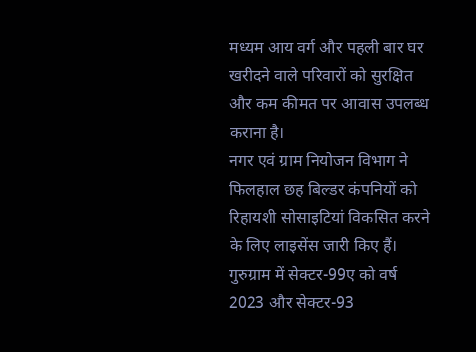मध्यम आय वर्ग और पहली बार घर खरीदने वाले परिवारों को सुरक्षित और कम कीमत पर आवास उपलब्ध कराना है।
नगर एवं ग्राम नियोजन विभाग ने फिलहाल छह बिल्डर कंपनियों को रिहायशी सोसाइटियां विकसित करने के लिए लाइसेंस जारी किए हैं। गुरुग्राम में सेक्टर-99ए को वर्ष 2023 और सेक्टर-93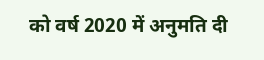को वर्ष 2020 में अनुमति दी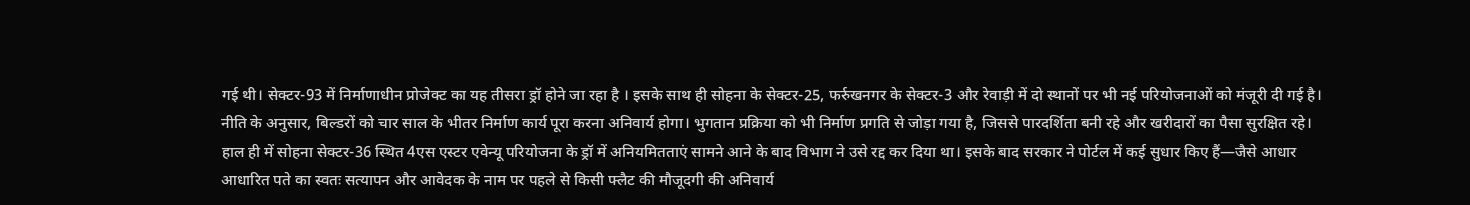गई थी। सेक्टर-93 में निर्माणाधीन प्रोजेक्ट का यह तीसरा ड्रॉ होने जा रहा है । इसके साथ ही सोहना के सेक्टर-25, फर्रुखनगर के सेक्टर-3 और रेवाड़ी में दो स्थानों पर भी नई परियोजनाओं को मंजूरी दी गई है।
नीति के अनुसार, बिल्डरों को चार साल के भीतर निर्माण कार्य पूरा करना अनिवार्य होगा। भुगतान प्रक्रिया को भी निर्माण प्रगति से जोड़ा गया है, जिससे पारदर्शिता बनी रहे और खरीदारों का पैसा सुरक्षित रहे।
हाल ही में सोहना सेक्टर-36 स्थित 4एस एस्टर एवेन्यू परियोजना के ड्रॉ में अनियमितताएं सामने आने के बाद विभाग ने उसे रद्द कर दिया था। इसके बाद सरकार ने पोर्टल में कई सुधार किए हैं—जैसे आधार आधारित पते का स्वतः सत्यापन और आवेदक के नाम पर पहले से किसी फ्लैट की मौजूदगी की अनिवार्य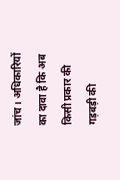जांच। अधिकारियों का दावा है कि अब किसी प्रकार की गड़बड़ी की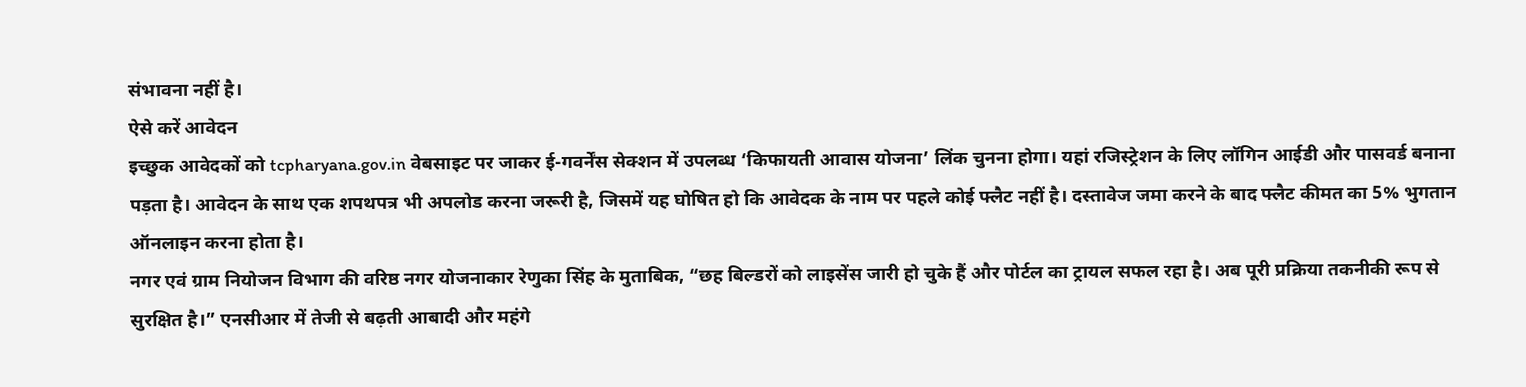संभावना नहीं है।
ऐसे करें आवेदन
इच्छुक आवेदकों को tcpharyana.gov.in वेबसाइट पर जाकर ई-गवर्नेंस सेक्शन में उपलब्ध ‘किफायती आवास योजना’ लिंक चुनना होगा। यहां रजिस्ट्रेशन के लिए लॉगिन आईडी और पासवर्ड बनाना पड़ता है। आवेदन के साथ एक शपथपत्र भी अपलोड करना जरूरी है, जिसमें यह घोषित हो कि आवेदक के नाम पर पहले कोई फ्लैट नहीं है। दस्तावेज जमा करने के बाद फ्लैट कीमत का 5% भुगतान ऑनलाइन करना होता है।
नगर एवं ग्राम नियोजन विभाग की वरिष्ठ नगर योजनाकार रेणुका सिंह के मुताबिक, “छह बिल्डरों को लाइसेंस जारी हो चुके हैं और पोर्टल का ट्रायल सफल रहा है। अब पूरी प्रक्रिया तकनीकी रूप से सुरक्षित है।” एनसीआर में तेजी से बढ़ती आबादी और महंगे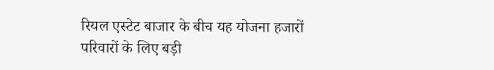रियल एस्टेट बाजार के बीच यह योजना हजारों परिवारों के लिए बड़ी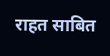राहत साबित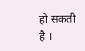हो सकती है ।